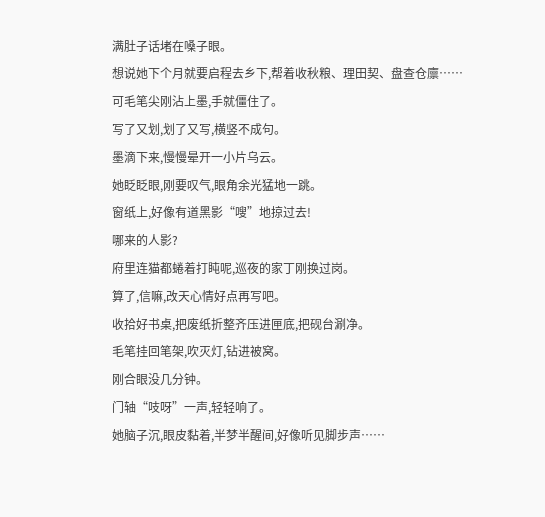满肚子话堵在嗓子眼。
想说她下个月就要启程去乡下,帮着收秋粮、理田契、盘查仓廪……
可毛笔尖刚沾上墨,手就僵住了。
写了又划,划了又写,横竖不成句。
墨滴下来,慢慢晕开一小片乌云。
她眨眨眼,刚要叹气,眼角余光猛地一跳。
窗纸上,好像有道黑影“嗖”地掠过去!
哪来的人影?
府里连猫都蜷着打盹呢,巡夜的家丁刚换过岗。
算了,信嘛,改天心情好点再写吧。
收拾好书桌,把废纸折整齐压进匣底,把砚台涮净。
毛笔挂回笔架,吹灭灯,钻进被窝。
刚合眼没几分钟。
门轴“吱呀”一声,轻轻响了。
她脑子沉,眼皮黏着,半梦半醒间,好像听见脚步声……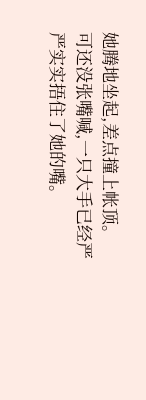她腾地坐起,差点撞上帐顶。
可还没张嘴喊,一只大手已经严严实实捂住了她的嘴。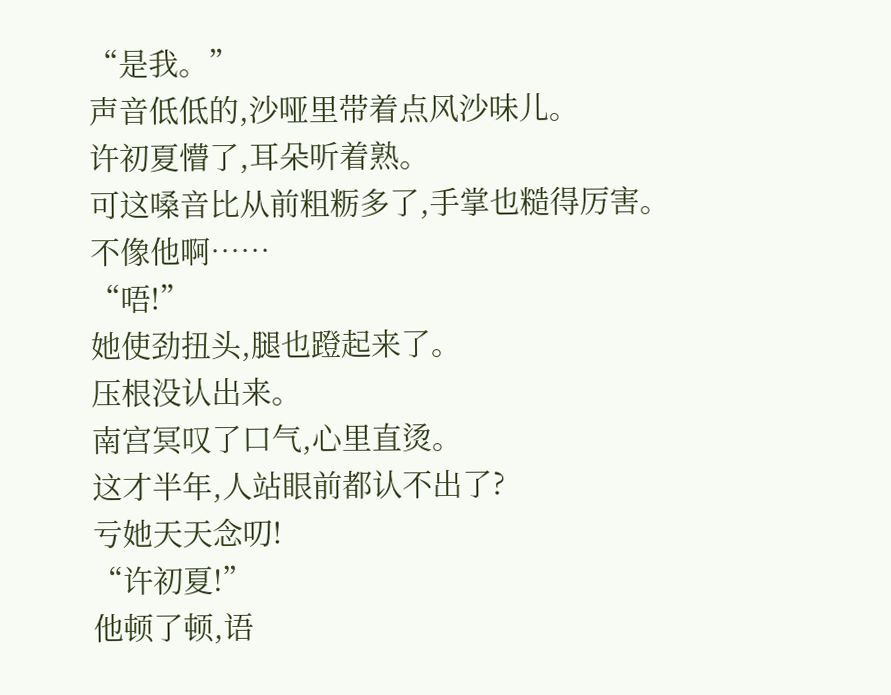“是我。”
声音低低的,沙哑里带着点风沙味儿。
许初夏懵了,耳朵听着熟。
可这嗓音比从前粗粝多了,手掌也糙得厉害。
不像他啊……
“唔!”
她使劲扭头,腿也蹬起来了。
压根没认出来。
南宫冥叹了口气,心里直烫。
这才半年,人站眼前都认不出了?
亏她天天念叨!
“许初夏!”
他顿了顿,语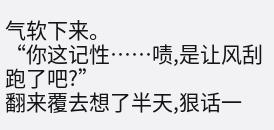气软下来。
“你这记性……啧,是让风刮跑了吧?”
翻来覆去想了半天,狠话一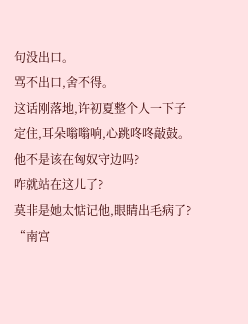句没出口。
骂不出口,舍不得。
这话刚落地,许初夏整个人一下子定住,耳朵嗡嗡响,心跳咚咚敲鼓。
他不是该在匈奴守边吗?
咋就站在这儿了?
莫非是她太惦记他,眼睛出毛病了?
“南宫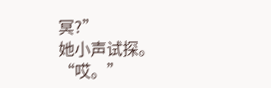冥?”
她小声试探。
“哎。”